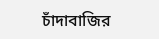চাঁদাবাজির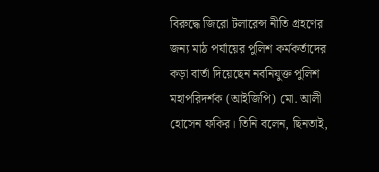বিরুদ্ধে জিরো টলারেন্স নীতি গ্রহণের জন্য মাঠ পর্যায়ের পুলিশ কর্মকর্তাদের কড়া বার্তা দিয়েছেন নবনিযুক্ত পুলিশ মহাপরিদর্শক (আইজিপি) মো. আলী হোসেন ফকির। তিনি বলেন, ছিনতাই,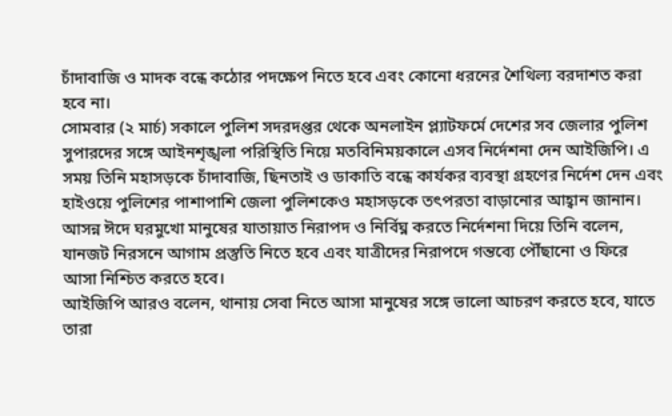চাঁদাবাজি ও মাদক বন্ধে কঠোর পদক্ষেপ নিতে হবে এবং কোনো ধরনের শৈথিল্য বরদাশত করা হবে না।
সোমবার (২ মার্চ) সকালে পুলিশ সদরদপ্তর থেকে অনলাইন প্ল্যাটফর্মে দেশের সব জেলার পুলিশ সুপারদের সঙ্গে আইনশৃঙ্খলা পরিস্থিতি নিয়ে মতবিনিময়কালে এসব নির্দেশনা দেন আইজিপি। এ সময় তিনি মহাসড়কে চাঁদাবাজি, ছিনতাই ও ডাকাতি বন্ধে কার্যকর ব্যবস্থা গ্রহণের নির্দেশ দেন এবং হাইওয়ে পুলিশের পাশাপাশি জেলা পুলিশকেও মহাসড়কে তৎপরতা বাড়ানোর আহ্বান জানান।
আসন্ন ঈদে ঘরমুখো মানুষের যাতায়াত নিরাপদ ও নির্বিঘ্ন করতে নির্দেশনা দিয়ে তিনি বলেন, যানজট নিরসনে আগাম প্রস্তুতি নিতে হবে এবং যাত্রীদের নিরাপদে গন্তব্যে পৌঁছানো ও ফিরে আসা নিশ্চিত করতে হবে।
আইজিপি আরও বলেন, থানায় সেবা নিতে আসা মানুষের সঙ্গে ভালো আচরণ করতে হবে, যাতে তারা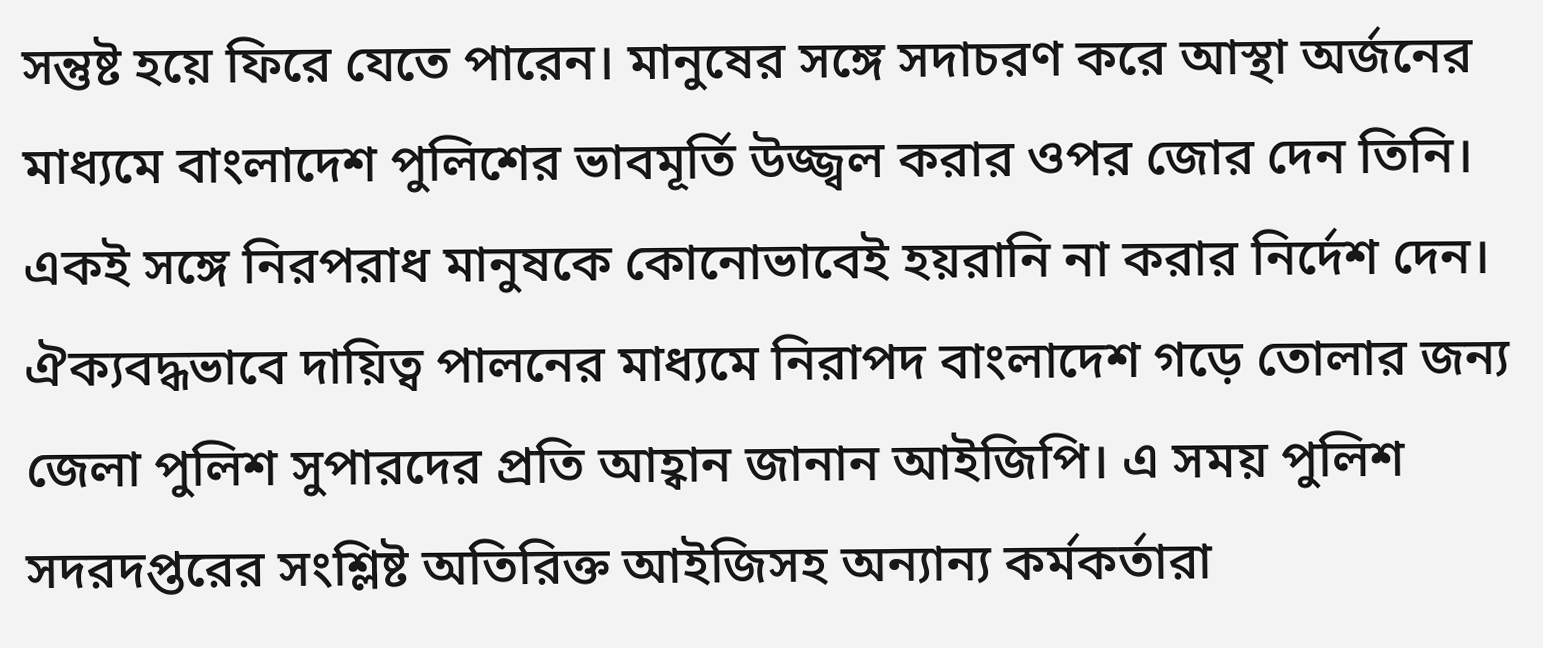সন্তুষ্ট হয়ে ফিরে যেতে পারেন। মানুষের সঙ্গে সদাচরণ করে আস্থা অর্জনের মাধ্যমে বাংলাদেশ পুলিশের ভাবমূর্তি উজ্জ্বল করার ওপর জোর দেন তিনি। একই সঙ্গে নিরপরাধ মানুষকে কোনোভাবেই হয়রানি না করার নির্দেশ দেন।
ঐক্যবদ্ধভাবে দায়িত্ব পালনের মাধ্যমে নিরাপদ বাংলাদেশ গড়ে তোলার জন্য জেলা পুলিশ সুপারদের প্রতি আহ্বান জানান আইজিপি। এ সময় পুলিশ সদরদপ্তরের সংশ্লিষ্ট অতিরিক্ত আইজিসহ অন্যান্য কর্মকর্তারা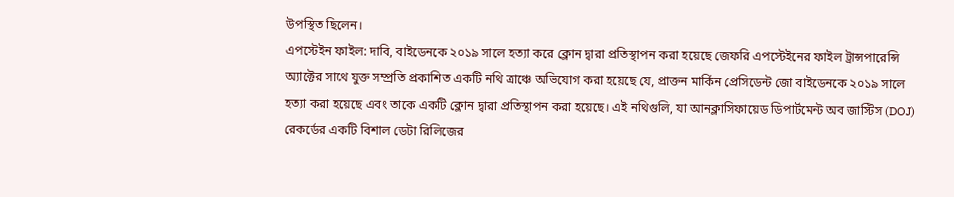উপস্থিত ছিলেন।
এপস্টেইন ফাইল: দাবি, বাইডেনকে ২০১৯ সালে হত্যা করে ক্লোন দ্বারা প্রতিস্থাপন করা হয়েছে জেফরি এপস্টেইনের ফাইল ট্রান্সপারেন্সি অ্যাক্টের সাথে যুক্ত সম্প্রতি প্রকাশিত একটি নথি ত্রাঞ্চে অভিযোগ করা হয়েছে যে, প্রাক্তন মার্কিন প্রেসিডেন্ট জো বাইডেনকে ২০১৯ সালে হত্যা করা হয়েছে এবং তাকে একটি ক্লোন দ্বারা প্রতিস্থাপন করা হয়েছে। এই নথিগুলি, যা আনক্লাসিফায়েড ডিপার্টমেন্ট অব জাস্টিস (DOJ) রেকর্ডের একটি বিশাল ডেটা রিলিজের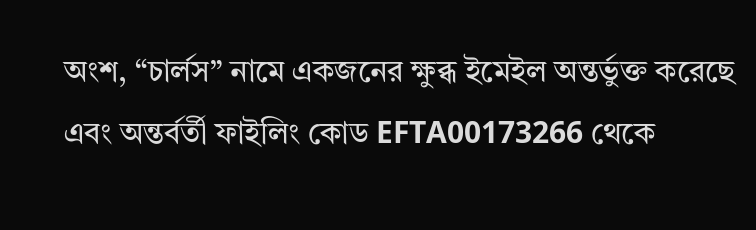অংশ, “চার্লস” নামে একজনের ক্ষুব্ধ ইমেইল অন্তর্ভুক্ত করেছে এবং অন্তর্বর্তী ফাইলিং কোড EFTA00173266 থেকে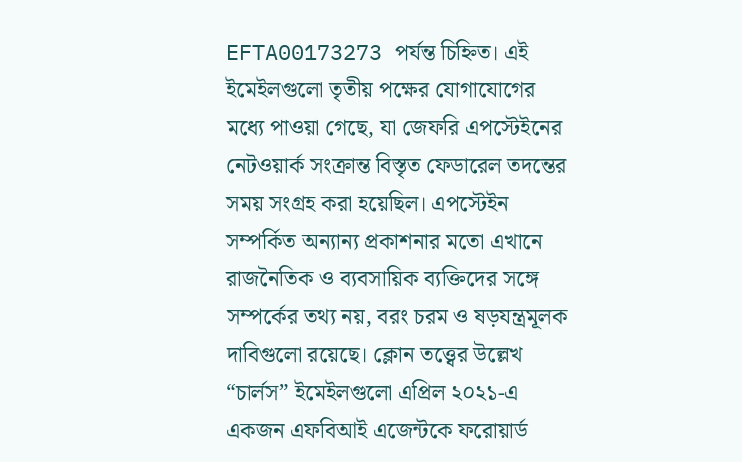EFTA00173273 পর্যন্ত চিহ্নিত। এই ইমেইলগুলো তৃতীয় পক্ষের যোগাযোগের মধ্যে পাওয়া গেছে, যা জেফরি এপস্টেইনের নেটওয়ার্ক সংক্রান্ত বিস্তৃত ফেডারেল তদন্তের সময় সংগ্রহ করা হয়েছিল। এপস্টেইন সম্পর্কিত অন্যান্য প্রকাশনার মতো এখানে রাজনৈতিক ও ব্যবসায়িক ব্যক্তিদের সঙ্গে সম্পর্কের তথ্য নয়, বরং চরম ও ষড়যন্ত্রমূলক দাবিগুলো রয়েছে। ক্লোন তত্ত্বের উল্লেখ “চার্লস” ইমেইলগুলো এপ্রিল ২০২১-এ একজন এফবিআই এজেন্টকে ফরোয়ার্ড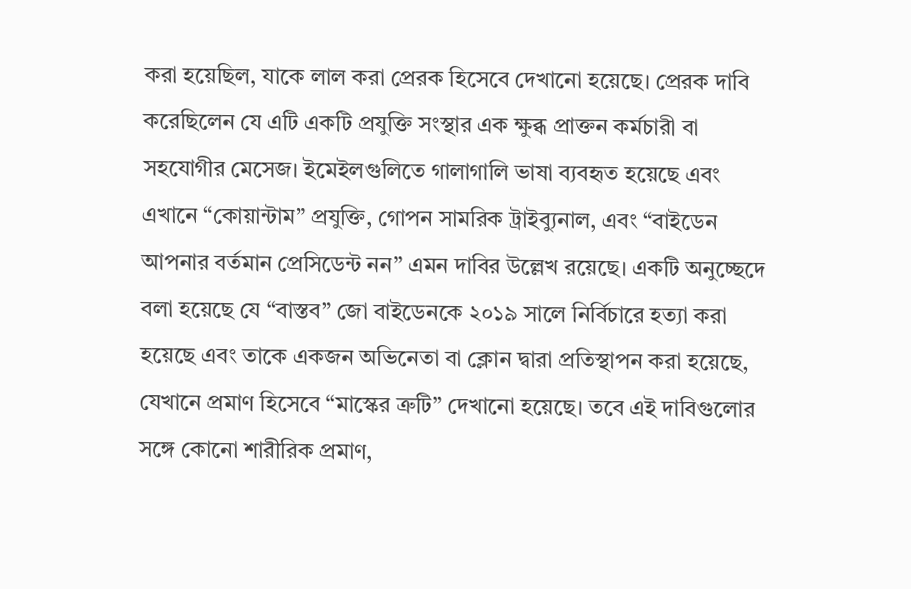করা হয়েছিল, যাকে লাল করা প্রেরক হিসেবে দেখানো হয়েছে। প্রেরক দাবি করেছিলেন যে এটি একটি প্রযুক্তি সংস্থার এক ক্ষুব্ধ প্রাক্তন কর্মচারী বা সহযোগীর মেসেজ। ইমেইলগুলিতে গালাগালি ভাষা ব্যবহৃত হয়েছে এবং এখানে “কোয়ান্টাম” প্রযুক্তি, গোপন সামরিক ট্রাইব্যুনাল, এবং “বাইডেন আপনার বর্তমান প্রেসিডেন্ট নন” এমন দাবির উল্লেখ রয়েছে। একটি অনুচ্ছেদে বলা হয়েছে যে “বাস্তব” জো বাইডেনকে ২০১৯ সালে নির্বিচারে হত্যা করা হয়েছে এবং তাকে একজন অভিনেতা বা ক্লোন দ্বারা প্রতিস্থাপন করা হয়েছে, যেখানে প্রমাণ হিসেবে “মাস্কের ত্রুটি” দেখানো হয়েছে। তবে এই দাবিগুলোর সঙ্গে কোনো শারীরিক প্রমাণ,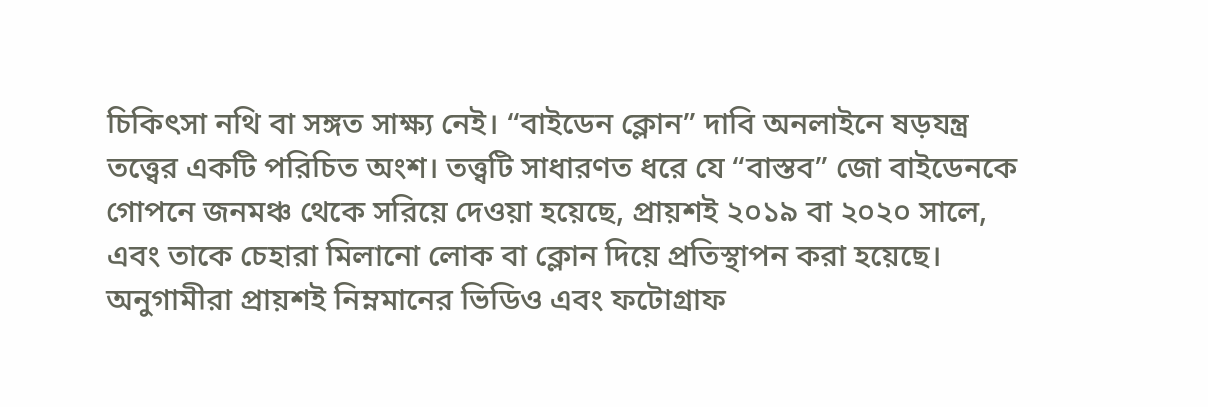চিকিৎসা নথি বা সঙ্গত সাক্ষ্য নেই। “বাইডেন ক্লোন” দাবি অনলাইনে ষড়যন্ত্র তত্ত্বের একটি পরিচিত অংশ। তত্ত্বটি সাধারণত ধরে যে “বাস্তব” জো বাইডেনকে গোপনে জনমঞ্চ থেকে সরিয়ে দেওয়া হয়েছে, প্রায়শই ২০১৯ বা ২০২০ সালে, এবং তাকে চেহারা মিলানো লোক বা ক্লোন দিয়ে প্রতিস্থাপন করা হয়েছে। অনুগামীরা প্রায়শই নিম্নমানের ভিডিও এবং ফটোগ্রাফ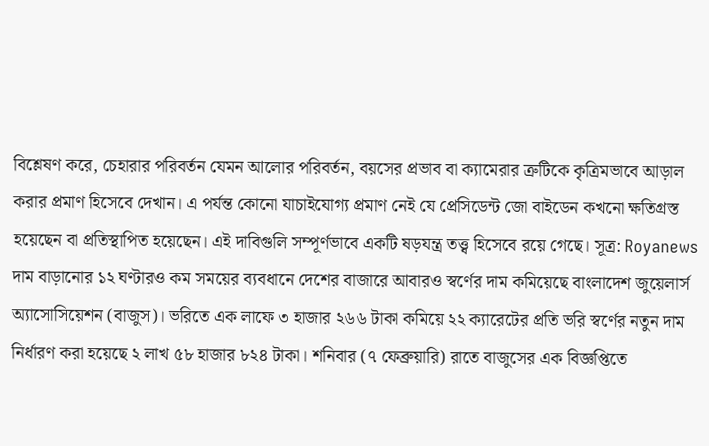বিশ্লেষণ করে, চেহারার পরিবর্তন যেমন আলোর পরিবর্তন, বয়সের প্রভাব বা ক্যামেরার ত্রুটিকে কৃত্রিমভাবে আড়াল করার প্রমাণ হিসেবে দেখান। এ পর্যন্ত কোনো যাচাইযোগ্য প্রমাণ নেই যে প্রেসিডেন্ট জো বাইডেন কখনো ক্ষতিগ্রস্ত হয়েছেন বা প্রতিস্থাপিত হয়েছেন। এই দাবিগুলি সম্পূর্ণভাবে একটি ষড়যন্ত্র তত্ত্ব হিসেবে রয়ে গেছে। সূত্র: Royanews
দাম বাড়ানোর ১২ ঘণ্টারও কম সময়ের ব্যবধানে দেশের বাজারে আবারও স্বর্ণের দাম কমিয়েছে বাংলাদেশ জুয়েলার্স অ্যাসোসিয়েশন (বাজুস)। ভরিতে এক লাফে ৩ হাজার ২৬৬ টাকা কমিয়ে ২২ ক্যারেটের প্রতি ভরি স্বর্ণের নতুন দাম নির্ধারণ করা হয়েছে ২ লাখ ৫৮ হাজার ৮২৪ টাকা। শনিবার (৭ ফেব্রুয়ারি) রাতে বাজুসের এক বিজ্ঞপ্তিতে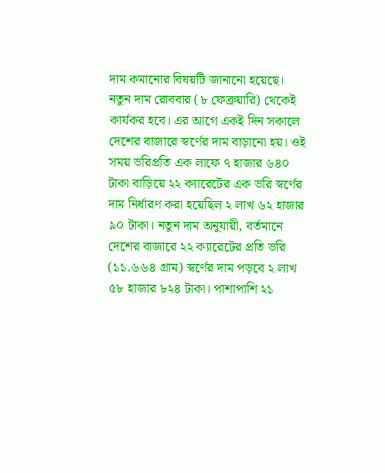দাম কমানোর বিষয়টি জানানো হয়েছে। নতুন দাম রোববার (৮ ফেব্রুয়ারি) থেকেই কার্যকর হবে। এর আগে একই দিন সকালে দেশের বাজারে স্বর্ণের দাম বাড়ানো হয়। ওই সময় ভরিপ্রতি এক লাফে ৭ হাজার ৬৪০ টাকা বাড়িয়ে ২২ ক্যারেটের এক ভরি স্বর্ণের দাম নির্ধারণ করা হয়েছিল ২ লাখ ৬২ হাজার ৯০ টাকা। নতুন দাম অনুযায়ী, বর্তমানে দেশের বাজারে ২২ ক্যারেটের প্রতি ভরি (১১.৬৬৪ গ্রাম) স্বর্ণের দাম পড়বে ২ লাখ ৫৮ হাজার ৮২৪ টাকা। পাশাপাশি ২১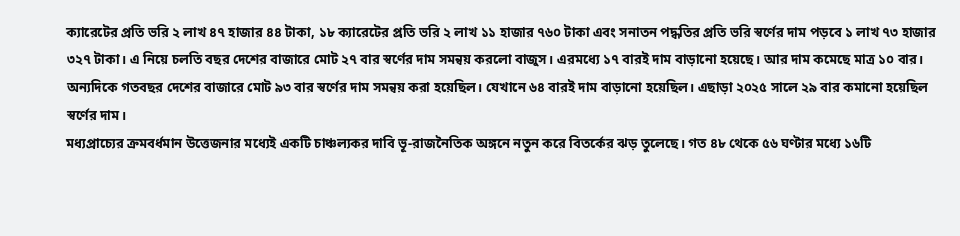ক্যারেটের প্রতি ভরি ২ লাখ ৪৭ হাজার ৪৪ টাকা, ১৮ ক্যারেটের প্রতি ভরি ২ লাখ ১১ হাজার ৭৬০ টাকা এবং সনাতন পদ্ধতির প্রতি ভরি স্বর্ণের দাম পড়বে ১ লাখ ৭৩ হাজার ৩২৭ টাকা। এ নিয়ে চলতি বছর দেশের বাজারে মোট ২৭ বার স্বর্ণের দাম সমন্বয় করলো বাজুস। এরমধ্যে ১৭ বারই দাম বাড়ানো হয়েছে। আর দাম কমেছে মাত্র ১০ বার। অন্যদিকে গতবছর দেশের বাজারে মোট ৯৩ বার স্বর্ণের দাম সমন্বয় করা হয়েছিল। যেখানে ৬৪ বারই দাম বাড়ানো হয়েছিল। এছাড়া ২০২৫ সালে ২৯ বার কমানো হয়েছিল স্বর্ণের দাম।
মধ্যপ্রাচ্যের ক্রমবর্ধমান উত্তেজনার মধ্যেই একটি চাঞ্চল্যকর দাবি ভূ-রাজনৈতিক অঙ্গনে নতুন করে বিতর্কের ঝড় তুলেছে। গত ৪৮ থেকে ৫৬ ঘণ্টার মধ্যে ১৬টি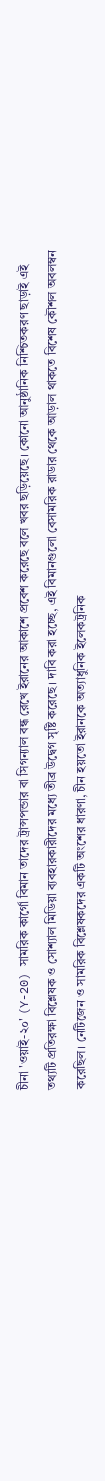চীনা 'ওয়াই-২০' (Y-20) সামরিক কার্গো বিমান তাদের ট্রান্সপন্ডার বা সিগন্যাল বন্ধ রেখে ইরানের আকাশে প্রবেশ করেছে বলে খবর ছড়িয়েছে। কোনো আনুষ্ঠানিক নিশ্চিতকরণ ছাড়াই এই তথ্যটি প্রতিরক্ষা বিশ্লেষক ও সোশ্যাল মিডিয়া ব্যবহারকারীদের মধ্যে তীব্র উদ্বেগ সৃষ্টি করেছে। দাবি করা হচ্ছে, এই বিমানগুলো বেসামরিক রাডার থেকে আড়াল থাকতে বিশেষ কৌশল অবলম্বন করেছিল। নেটিজেন ও সামরিক বিশ্লেষকদের একটি অংশের ধারণা, চীন হয়তো ইরানকে অত্যাধুনিক ইলেকট্রনিক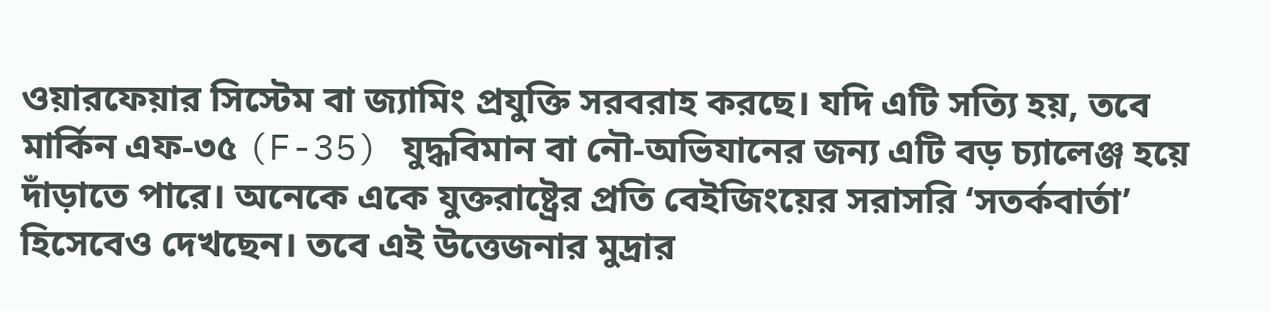ওয়ারফেয়ার সিস্টেম বা জ্যামিং প্রযুক্তি সরবরাহ করছে। যদি এটি সত্যি হয়, তবে মার্কিন এফ-৩৫ (F-35) যুদ্ধবিমান বা নৌ-অভিযানের জন্য এটি বড় চ্যালেঞ্জ হয়ে দাঁড়াতে পারে। অনেকে একে যুক্তরাষ্ট্রের প্রতি বেইজিংয়ের সরাসরি ‘সতর্কবার্তা’ হিসেবেও দেখছেন। তবে এই উত্তেজনার মুদ্রার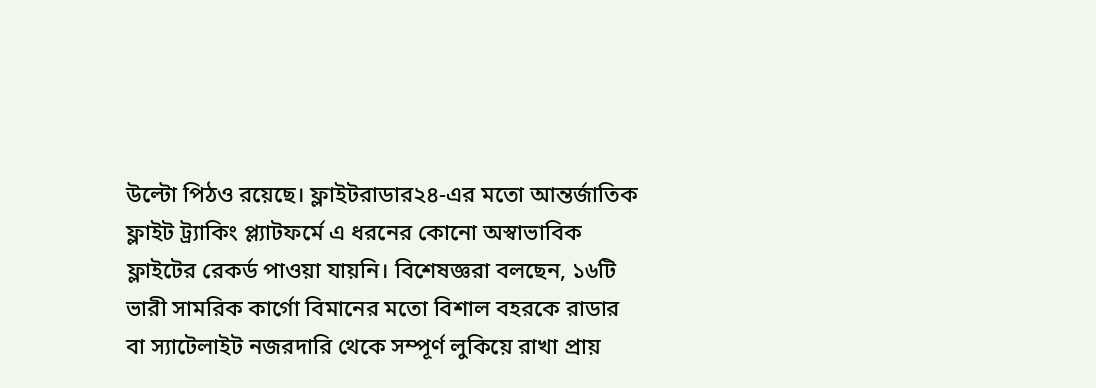উল্টো পিঠও রয়েছে। ফ্লাইটরাডার২৪-এর মতো আন্তর্জাতিক ফ্লাইট ট্র্যাকিং প্ল্যাটফর্মে এ ধরনের কোনো অস্বাভাবিক ফ্লাইটের রেকর্ড পাওয়া যায়নি। বিশেষজ্ঞরা বলছেন, ১৬টি ভারী সামরিক কার্গো বিমানের মতো বিশাল বহরকে রাডার বা স্যাটেলাইট নজরদারি থেকে সম্পূর্ণ লুকিয়ে রাখা প্রায়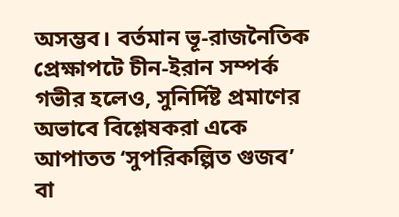অসম্ভব। বর্তমান ভূ-রাজনৈতিক প্রেক্ষাপটে চীন-ইরান সম্পর্ক গভীর হলেও, সুনির্দিষ্ট প্রমাণের অভাবে বিশ্লেষকরা একে আপাতত ‘সুপরিকল্পিত গুজব’ বা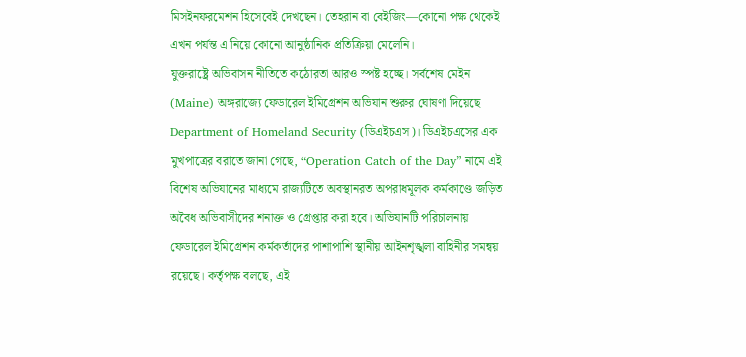মিসইনফরমেশন হিসেবেই দেখছেন। তেহরান বা বেইজিং—কোনো পক্ষ থেকেই এখন পর্যন্ত এ নিয়ে কোনো আনুষ্ঠানিক প্রতিক্রিয়া মেলেনি।
যুক্তরাষ্ট্রে অভিবাসন নীতিতে কঠোরতা আরও স্পষ্ট হচ্ছে। সর্বশেষ মেইন (Maine) অঙ্গরাজ্যে ফেডারেল ইমিগ্রেশন অভিযান শুরুর ঘোষণা দিয়েছে Department of Homeland Security (ডিএইচএস)। ডিএইচএসের এক মুখপাত্রের বরাতে জানা গেছে, “Operation Catch of the Day” নামে এই বিশেষ অভিযানের মাধ্যমে রাজ্যটিতে অবস্থানরত অপরাধমূলক কর্মকাণ্ডে জড়িত অবৈধ অভিবাসীদের শনাক্ত ও গ্রেপ্তার করা হবে। অভিযানটি পরিচালনায় ফেডারেল ইমিগ্রেশন কর্মকর্তাদের পাশাপাশি স্থানীয় আইনশৃঙ্খলা বাহিনীর সমন্বয় রয়েছে। কর্তৃপক্ষ বলছে, এই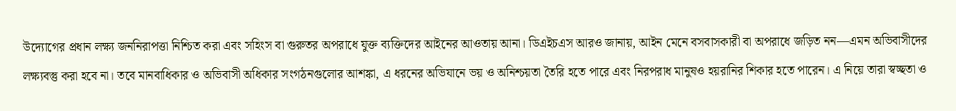উদ্যোগের প্রধান লক্ষ্য জননিরাপত্তা নিশ্চিত করা এবং সহিংস বা গুরুতর অপরাধে যুক্ত ব্যক্তিদের আইনের আওতায় আনা। ডিএইচএস আরও জানায়, আইন মেনে বসবাসকারী বা অপরাধে জড়িত নন—এমন অভিবাসীদের লক্ষ্যবস্তু করা হবে না। তবে মানবাধিকার ও অভিবাসী অধিকার সংগঠনগুলোর আশঙ্কা, এ ধরনের অভিযানে ভয় ও অনিশ্চয়তা তৈরি হতে পারে এবং নিরপরাধ মানুষও হয়রানির শিকার হতে পারেন। এ নিয়ে তারা স্বচ্ছতা ও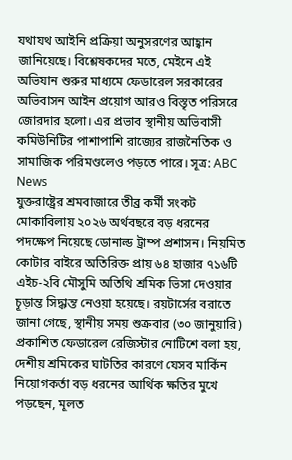যথাযথ আইনি প্রক্রিয়া অনুসরণের আহ্বান জানিয়েছে। বিশ্লেষকদের মতে, মেইনে এই অভিযান শুরুর মাধ্যমে ফেডারেল সরকারের অভিবাসন আইন প্রয়োগ আরও বিস্তৃত পরিসরে জোরদার হলো। এর প্রভাব স্থানীয় অভিবাসী কমিউনিটির পাশাপাশি রাজ্যের রাজনৈতিক ও সামাজিক পরিমণ্ডলেও পড়তে পারে। সূত্র: ABC News
যুক্তরাষ্ট্রের শ্রমবাজারে তীব্র কর্মী সংকট মোকাবিলায় ২০২৬ অর্থবছরে বড় ধরনের পদক্ষেপ নিয়েছে ডোনাল্ড ট্রাম্প প্রশাসন। নিয়মিত কোটার বাইরে অতিরিক্ত প্রায় ৬৪ হাজার ৭১৬টি এইচ-২বি মৌসুমি অতিথি শ্রমিক ভিসা দেওয়ার চূড়ান্ত সিদ্ধান্ত নেওয়া হয়েছে। রয়টার্সের বরাতে জানা গেছে, স্থানীয় সময় শুক্রবার (৩০ জানুয়ারি) প্রকাশিত ফেডারেল রেজিস্টার নোটিশে বলা হয়, দেশীয় শ্রমিকের ঘাটতির কারণে যেসব মার্কিন নিয়োগকর্তা বড় ধরনের আর্থিক ক্ষতির মুখে পড়ছেন, মূলত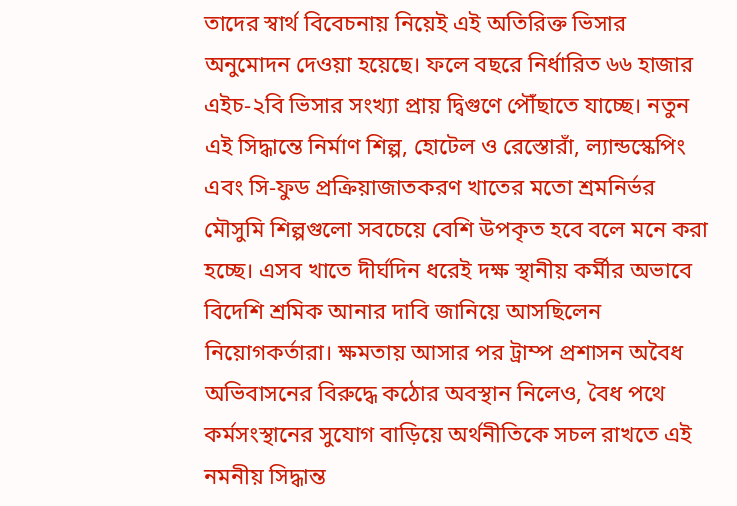তাদের স্বার্থ বিবেচনায় নিয়েই এই অতিরিক্ত ভিসার অনুমোদন দেওয়া হয়েছে। ফলে বছরে নির্ধারিত ৬৬ হাজার এইচ-২বি ভিসার সংখ্যা প্রায় দ্বিগুণে পৌঁছাতে যাচ্ছে। নতুন এই সিদ্ধান্তে নির্মাণ শিল্প, হোটেল ও রেস্তোরাঁ, ল্যান্ডস্কেপিং এবং সি-ফুড প্রক্রিয়াজাতকরণ খাতের মতো শ্রমনির্ভর মৌসুমি শিল্পগুলো সবচেয়ে বেশি উপকৃত হবে বলে মনে করা হচ্ছে। এসব খাতে দীর্ঘদিন ধরেই দক্ষ স্থানীয় কর্মীর অভাবে বিদেশি শ্রমিক আনার দাবি জানিয়ে আসছিলেন নিয়োগকর্তারা। ক্ষমতায় আসার পর ট্রাম্প প্রশাসন অবৈধ অভিবাসনের বিরুদ্ধে কঠোর অবস্থান নিলেও, বৈধ পথে কর্মসংস্থানের সুযোগ বাড়িয়ে অর্থনীতিকে সচল রাখতে এই নমনীয় সিদ্ধান্ত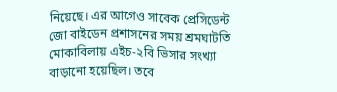নিয়েছে। এর আগেও সাবেক প্রেসিডেন্ট জো বাইডেন প্রশাসনের সময় শ্রমঘাটতি মোকাবিলায় এইচ-২বি ভিসার সংখ্যা বাড়ানো হয়েছিল। তবে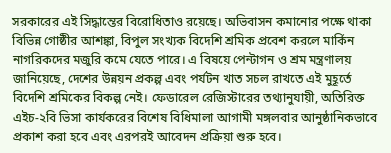সরকারের এই সিদ্ধান্তের বিরোধিতাও রয়েছে। অভিবাসন কমানোর পক্ষে থাকা বিভিন্ন গোষ্ঠীর আশঙ্কা, বিপুল সংখ্যক বিদেশি শ্রমিক প্রবেশ করলে মার্কিন নাগরিকদের মজুরি কমে যেতে পারে। এ বিষয়ে পেন্টাগন ও শ্রম মন্ত্রণালয় জানিয়েছে, দেশের উন্নয়ন প্রকল্প এবং পর্যটন খাত সচল রাখতে এই মুহূর্তে বিদেশি শ্রমিকের বিকল্প নেই। ফেডারেল রেজিস্টারের তথ্যানুযায়ী, অতিরিক্ত এইচ-২বি ভিসা কার্যকরের বিশেষ বিধিমালা আগামী মঙ্গলবার আনুষ্ঠানিকভাবে প্রকাশ করা হবে এবং এরপরই আবেদন প্রক্রিয়া শুরু হবে।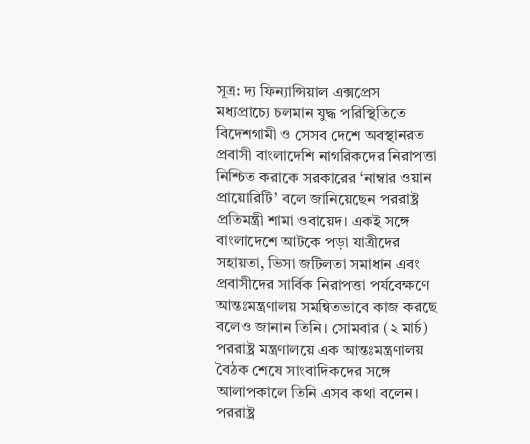সূত্র: দ্য ফিন্যান্সিয়াল এক্সপ্রেস
মধ্যপ্রাচ্যে চলমান যুদ্ধ পরিস্থিতিতে বিদেশগামী ও সেসব দেশে অবস্থানরত প্রবাসী বাংলাদেশি নাগরিকদের নিরাপত্তা নিশ্চিত করাকে সরকারের ‘নাম্বার ওয়ান প্রায়োরিটি’ বলে জানিয়েছেন পররাষ্ট্র প্রতিমন্ত্রী শামা ওবায়েদ। একই সঙ্গে বাংলাদেশে আটকে পড়া যাত্রীদের সহায়তা, ভিসা জটিলতা সমাধান এবং প্রবাসীদের সার্বিক নিরাপত্তা পর্যবেক্ষণে আন্তঃমন্ত্রণালয় সমন্বিতভাবে কাজ করছে বলেও জানান তিনি। সোমবার (২ মার্চ) পররাষ্ট্র মন্ত্রণালয়ে এক আন্তঃমন্ত্রণালয় বৈঠক শেষে সাংবাদিকদের সঙ্গে আলাপকালে তিনি এসব কথা বলেন। পররাষ্ট্র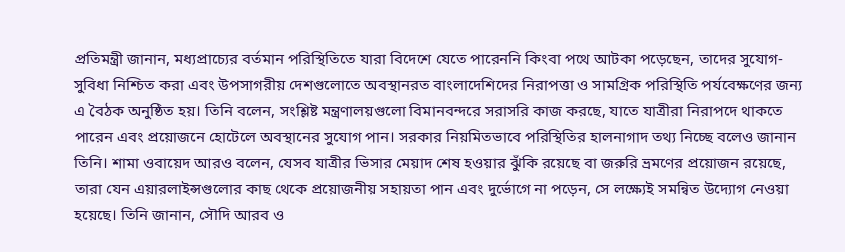প্রতিমন্ত্রী জানান, মধ্যপ্রাচ্যের বর্তমান পরিস্থিতিতে যারা বিদেশে যেতে পারেননি কিংবা পথে আটকা পড়েছেন, তাদের সুযোগ-সুবিধা নিশ্চিত করা এবং উপসাগরীয় দেশগুলোতে অবস্থানরত বাংলাদেশিদের নিরাপত্তা ও সামগ্রিক পরিস্থিতি পর্যবেক্ষণের জন্য এ বৈঠক অনুষ্ঠিত হয়। তিনি বলেন, সংশ্লিষ্ট মন্ত্রণালয়গুলো বিমানবন্দরে সরাসরি কাজ করছে, যাতে যাত্রীরা নিরাপদে থাকতে পারেন এবং প্রয়োজনে হোটেলে অবস্থানের সুযোগ পান। সরকার নিয়মিতভাবে পরিস্থিতির হালনাগাদ তথ্য নিচ্ছে বলেও জানান তিনি। শামা ওবায়েদ আরও বলেন, যেসব যাত্রীর ভিসার মেয়াদ শেষ হওয়ার ঝুঁকি রয়েছে বা জরুরি ভ্রমণের প্রয়োজন রয়েছে, তারা যেন এয়ারলাইন্সগুলোর কাছ থেকে প্রয়োজনীয় সহায়তা পান এবং দুর্ভোগে না পড়েন, সে লক্ষ্যেই সমন্বিত উদ্যোগ নেওয়া হয়েছে। তিনি জানান, সৌদি আরব ও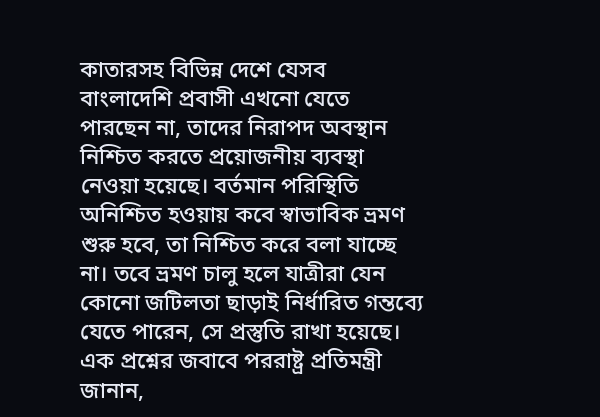কাতারসহ বিভিন্ন দেশে যেসব বাংলাদেশি প্রবাসী এখনো যেতে পারছেন না, তাদের নিরাপদ অবস্থান নিশ্চিত করতে প্রয়োজনীয় ব্যবস্থা নেওয়া হয়েছে। বর্তমান পরিস্থিতি অনিশ্চিত হওয়ায় কবে স্বাভাবিক ভ্রমণ শুরু হবে, তা নিশ্চিত করে বলা যাচ্ছে না। তবে ভ্রমণ চালু হলে যাত্রীরা যেন কোনো জটিলতা ছাড়াই নির্ধারিত গন্তব্যে যেতে পারেন, সে প্রস্তুতি রাখা হয়েছে। এক প্রশ্নের জবাবে পররাষ্ট্র প্রতিমন্ত্রী জানান,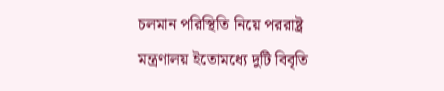চলমান পরিস্থিতি নিয়ে পররাষ্ট্র মন্ত্রণালয় ইতোমধ্যে দুটি বিবৃতি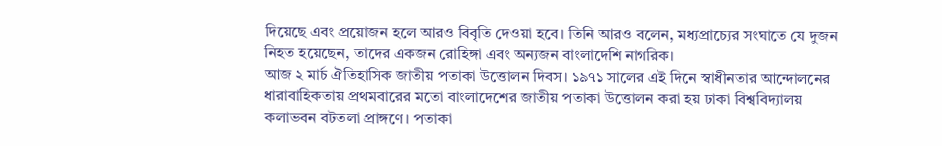দিয়েছে এবং প্রয়োজন হলে আরও বিবৃতি দেওয়া হবে। তিনি আরও বলেন, মধ্যপ্রাচ্যের সংঘাতে যে দুজন নিহত হয়েছেন, তাদের একজন রোহিঙ্গা এবং অন্যজন বাংলাদেশি নাগরিক।
আজ ২ মার্চ ঐতিহাসিক জাতীয় পতাকা উত্তোলন দিবস। ১৯৭১ সালের এই দিনে স্বাধীনতার আন্দোলনের ধারাবাহিকতায় প্রথমবারের মতো বাংলাদেশের জাতীয় পতাকা উত্তোলন করা হয় ঢাকা বিশ্ববিদ্যালয় কলাভবন বটতলা প্রাঙ্গণে। পতাকা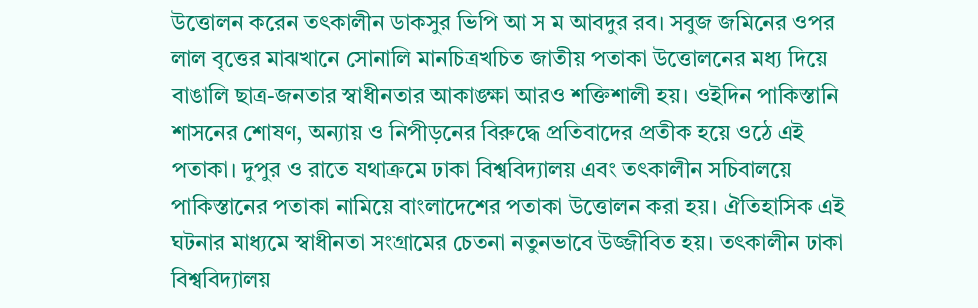উত্তোলন করেন তৎকালীন ডাকসুর ভিপি আ স ম আবদুর রব। সবুজ জমিনের ওপর লাল বৃত্তের মাঝখানে সোনালি মানচিত্রখচিত জাতীয় পতাকা উত্তোলনের মধ্য দিয়ে বাঙালি ছাত্র-জনতার স্বাধীনতার আকাঙ্ক্ষা আরও শক্তিশালী হয়। ওইদিন পাকিস্তানি শাসনের শোষণ, অন্যায় ও নিপীড়নের বিরুদ্ধে প্রতিবাদের প্রতীক হয়ে ওঠে এই পতাকা। দুপুর ও রাতে যথাক্রমে ঢাকা বিশ্ববিদ্যালয় এবং তৎকালীন সচিবালয়ে পাকিস্তানের পতাকা নামিয়ে বাংলাদেশের পতাকা উত্তোলন করা হয়। ঐতিহাসিক এই ঘটনার মাধ্যমে স্বাধীনতা সংগ্রামের চেতনা নতুনভাবে উজ্জীবিত হয়। তৎকালীন ঢাকা বিশ্ববিদ্যালয়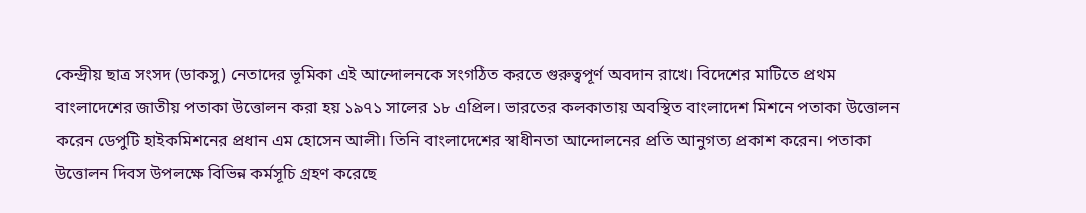কেন্দ্রীয় ছাত্র সংসদ (ডাকসু) নেতাদের ভূমিকা এই আন্দোলনকে সংগঠিত করতে গুরুত্বপূর্ণ অবদান রাখে। বিদেশের মাটিতে প্রথম বাংলাদেশের জাতীয় পতাকা উত্তোলন করা হয় ১৯৭১ সালের ১৮ এপ্রিল। ভারতের কলকাতায় অবস্থিত বাংলাদেশ মিশনে পতাকা উত্তোলন করেন ডেপুটি হাইকমিশনের প্রধান এম হোসেন আলী। তিনি বাংলাদেশের স্বাধীনতা আন্দোলনের প্রতি আনুগত্য প্রকাশ করেন। পতাকা উত্তোলন দিবস উপলক্ষে বিভিন্ন কর্মসূচি গ্রহণ করেছে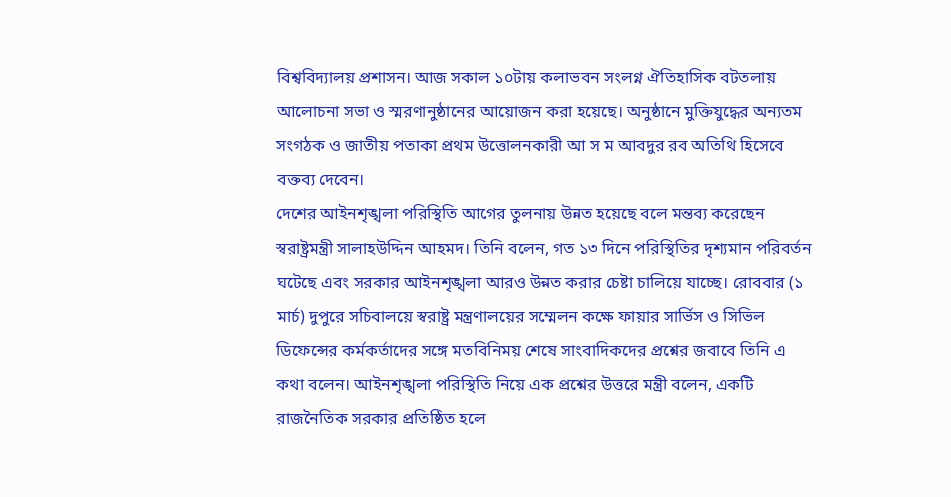বিশ্ববিদ্যালয় প্রশাসন। আজ সকাল ১০টায় কলাভবন সংলগ্ন ঐতিহাসিক বটতলায় আলোচনা সভা ও স্মরণানুষ্ঠানের আয়োজন করা হয়েছে। অনুষ্ঠানে মুক্তিযুদ্ধের অন্যতম সংগঠক ও জাতীয় পতাকা প্রথম উত্তোলনকারী আ স ম আবদুর রব অতিথি হিসেবে বক্তব্য দেবেন।
দেশের আইনশৃঙ্খলা পরিস্থিতি আগের তুলনায় উন্নত হয়েছে বলে মন্তব্য করেছেন স্বরাষ্ট্রমন্ত্রী সালাহউদ্দিন আহমদ। তিনি বলেন, গত ১৩ দিনে পরিস্থিতির দৃশ্যমান পরিবর্তন ঘটেছে এবং সরকার আইনশৃঙ্খলা আরও উন্নত করার চেষ্টা চালিয়ে যাচ্ছে। রোববার (১ মার্চ) দুপুরে সচিবালয়ে স্বরাষ্ট্র মন্ত্রণালয়ের সম্মেলন কক্ষে ফায়ার সার্ভিস ও সিভিল ডিফেন্সের কর্মকর্তাদের সঙ্গে মতবিনিময় শেষে সাংবাদিকদের প্রশ্নের জবাবে তিনি এ কথা বলেন। আইনশৃঙ্খলা পরিস্থিতি নিয়ে এক প্রশ্নের উত্তরে মন্ত্রী বলেন, একটি রাজনৈতিক সরকার প্রতিষ্ঠিত হলে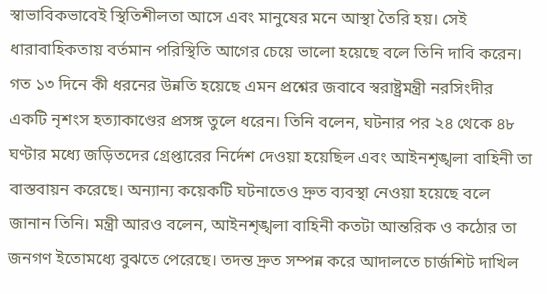স্বাভাবিকভাবেই স্থিতিশীলতা আসে এবং মানুষের মনে আস্থা তৈরি হয়। সেই ধারাবাহিকতায় বর্তমান পরিস্থিতি আগের চেয়ে ভালো হয়েছে বলে তিনি দাবি করেন। গত ১৩ দিনে কী ধরনের উন্নতি হয়েছে এমন প্রশ্নের জবাবে স্বরাষ্ট্রমন্ত্রী নরসিংদীর একটি নৃশংস হত্যাকাণ্ডের প্রসঙ্গ তুলে ধরেন। তিনি বলেন, ঘটনার পর ২৪ থেকে ৪৮ ঘণ্টার মধ্যে জড়িতদের গ্রেপ্তারের নির্দেশ দেওয়া হয়েছিল এবং আইনশৃঙ্খলা বাহিনী তা বাস্তবায়ন করেছে। অন্যান্য কয়েকটি ঘটনাতেও দ্রুত ব্যবস্থা নেওয়া হয়েছে বলে জানান তিনি। মন্ত্রী আরও বলেন, আইনশৃঙ্খলা বাহিনী কতটা আন্তরিক ও কঠোর তা জনগণ ইতোমধ্যে বুঝতে পেরেছে। তদন্ত দ্রুত সম্পন্ন করে আদালতে চার্জশিট দাখিল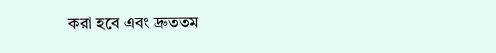করা হবে এবং দ্রুততম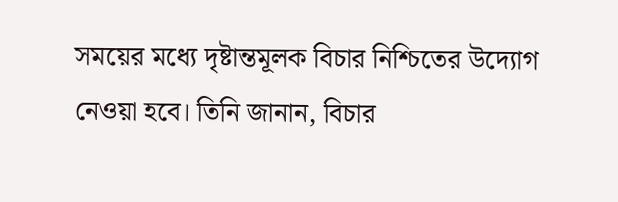সময়ের মধ্যে দৃষ্টান্তমূলক বিচার নিশ্চিতের উদ্যোগ নেওয়া হবে। তিনি জানান, বিচার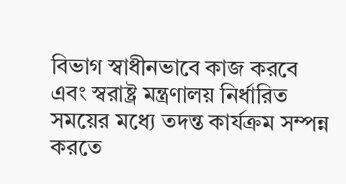বিভাগ স্বাধীনভাবে কাজ করবে এবং স্বরাষ্ট্র মন্ত্রণালয় নির্ধারিত সময়ের মধ্যে তদন্ত কার্যক্রম সম্পন্ন করতে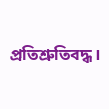প্রতিশ্রুতিবদ্ধ।